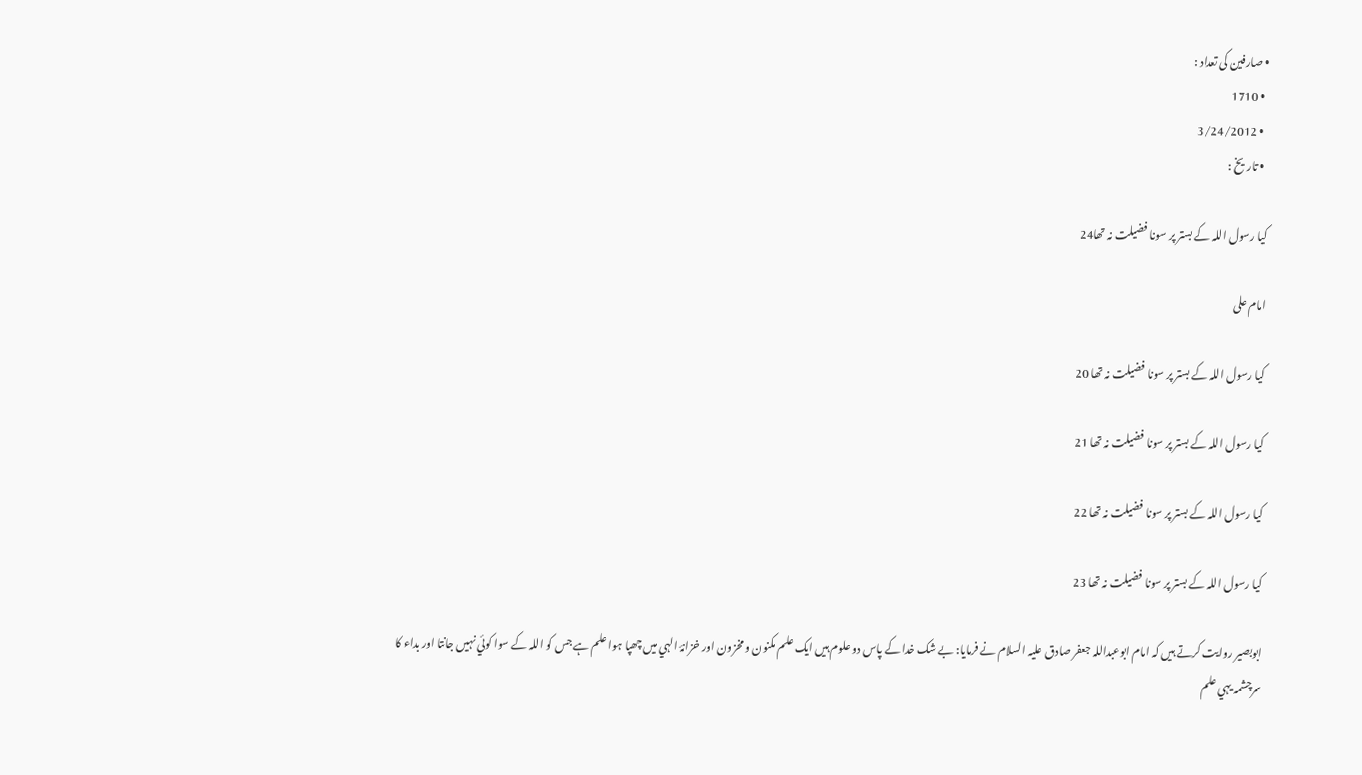• صارفین کی تعداد :
  • 1710
  • 3/24/2012
  • تاريخ :

کيا رسول اللہ کے بستر پر سونا فضيلت نہ تھا24

امام علی

کيا رسول اللہ کے بستر پر سونا فضيلت نہ تھا 20

کيا رسول اللہ کے بستر پر سونا فضيلت نہ تھا 21

کيا رسول اللہ کے بستر پر سونا فضيلت نہ تھا 22

کيا رسول اللہ کے بستر پر سونا فضيلت نہ تھا 23

ابوبصير روايت کرتے ہيں کہ امام ابوعبداللہ جعفر صادق عليہ السلام نے فرمايا: بے شک خدا کے پاس دو علوم ہيں ايک علم مکنون و مخزون اور خزانۂ الہي ميں چھپا ہوا علم ہے جس کو اللہ کے سوا کوئي نہيں جانتا اور بداء کا سرچشمہ يہي علم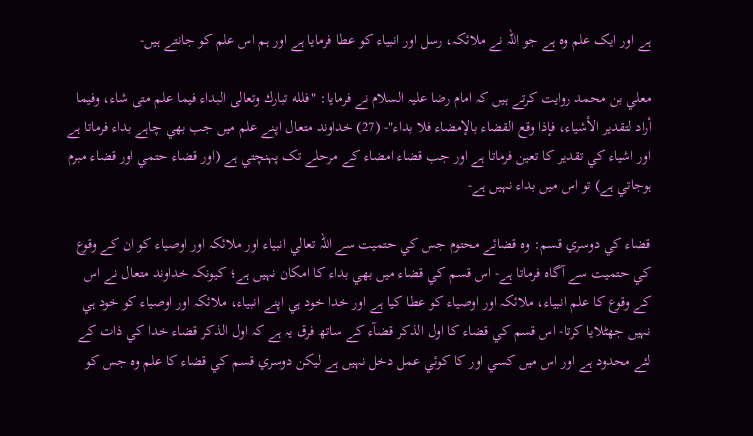ہے اور ايک علم وہ ہے جو اللہ نے ملائکہ، رسل اور انبياء کو عطا فرمايا ہے اور ہم اس علم کو جانتے ہيں-

معلي بن محمد روايت کرتے ہيں کہ امام رضا عليہ السلام نے فرمايا: "فلله تبارك وتعالى البداء فيما علم متى شاء، وفيما أراد لتقدير الأشياء، فإذا وقع القضاء بالإمضاء فلا بداء"- (27) خداوند متعال اپنے علم ميں جب بھي چاہے بداء فرماتا ہے اور اشياء کي تقدير کا تعين فرماتا ہے اور جب قضاء امضاء کے مرحلے تک پہنچتي ہے (اور قضاء حتمي اور قضاء مبرم ہوجاتي ہے) تو اس ميں بداء نہيں ہے-

قضاء کي دوسري قسم: وہ قضائے محتوم جس کي حتميت سے اللہ تعالي انبياء اور ملائکہ اور اوصياء کو ان کے وقوع کي حتميت سے آگاہ فرماتا ہے- اس قسم کي قضاء ميں بھي بداء کا امکان نہيں ہے؛ کيونکہ خداوند متعال نے اس کے وقوع کا علم انبياء، ملائکہ اور اوصياء کو عطا کيا ہے اور خدا خود ہي اپنے انبياء، ملائکہ اور اوصياء کو خود ہي نہيں جھٹلايا کرتا- اس قسم کي قضاء کا اول الذکر قضآء کے ساتھ فرق يہ ہے کہ اول الذکر قضاء خدا کي ذات کے لئے محدود ہے اور اس ميں کسي اور کا کوئي عمل دخل نہيں ہے ليکن دوسري قسم کي قضاء کا علم وہ جس کو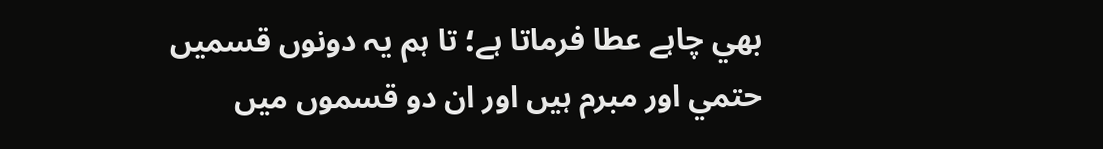بھي چاہے عطا فرماتا ہے؛ تا ہم يہ دونوں قسميں حتمي اور مبرم ہيں اور ان دو قسموں ميں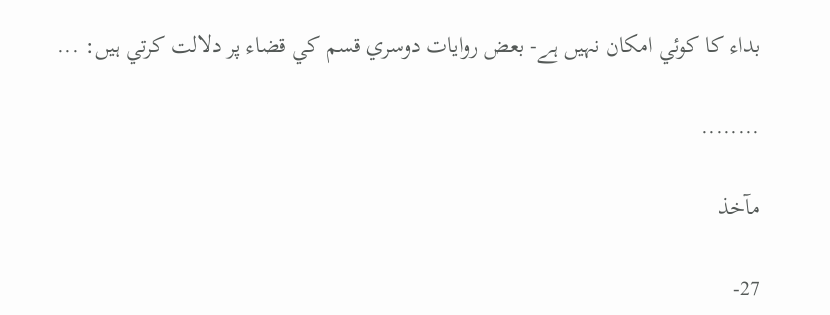بداء کا کوئي امکان نہيں ہے- بعض روايات دوسري قسم کي قضاء پر دلالت کرتي ہيں: ...

........

مآخذ

27-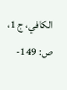الكافي، ج 1، ص: 149-